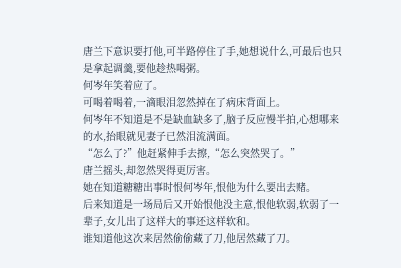唐兰下意识要打他,可半路停住了手,她想说什么,可最后也只是拿起调羹,要他趁热喝粥。
何岑年笑着应了。
可喝着喝着,一滴眼泪忽然掉在了病床背面上。
何岑年不知道是不是缺血缺多了,脑子反应慢半拍,心想哪来的水,抬眼就见妻子已然泪流满面。
“怎么了?”他赶紧伸手去擦,“怎么突然哭了。”
唐兰摇头,却忽然哭得更厉害。
她在知道糖糖出事时恨何岑年,恨他为什么要出去赌。
后来知道是一场局后又开始恨他没主意,恨他软弱,软弱了一辈子,女儿出了这样大的事还这样软和。
谁知道他这次来居然偷偷藏了刀,他居然藏了刀。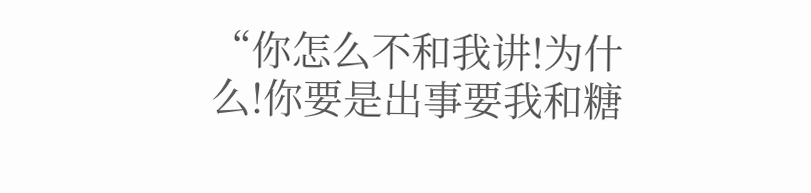“你怎么不和我讲!为什么!你要是出事要我和糖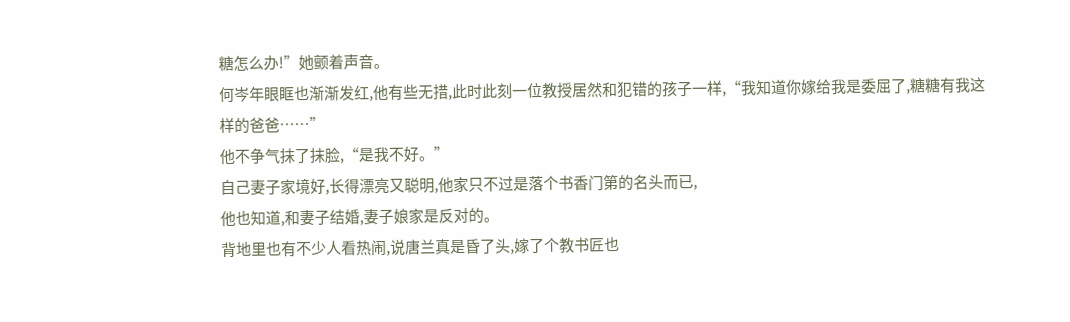糖怎么办!”她颤着声音。
何岑年眼眶也渐渐发红,他有些无措,此时此刻一位教授居然和犯错的孩子一样,“我知道你嫁给我是委屈了,糖糖有我这样的爸爸……”
他不争气抹了抹脸,“是我不好。”
自己妻子家境好,长得漂亮又聪明,他家只不过是落个书香门第的名头而已,
他也知道,和妻子结婚,妻子娘家是反对的。
背地里也有不少人看热闹,说唐兰真是昏了头,嫁了个教书匠也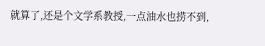就算了,还是个文学系教授,一点油水也捞不到,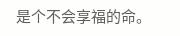是个不会享福的命。